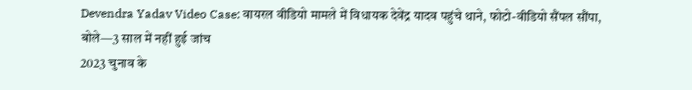Devendra Yadav Video Case: वायरल वीडियो मामले में विधायक देवेंद्र यादव पहुंचे थाने, फोटो-वीडियो सैंपल सौंपा, बोले—3 साल में नहीं हुई जांच
2023 चुनाव के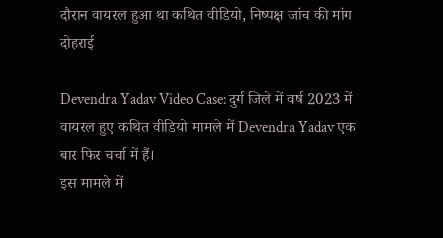दौरान वायरल हुआ था कथित वीडियो, निष्पक्ष जांच की मांग दोहराई

Devendra Yadav Video Case: दुर्ग जिले में वर्ष 2023 में वायरल हुए कथित वीडियो मामले में Devendra Yadav एक बार फिर चर्चा में हैं।
इस मामले में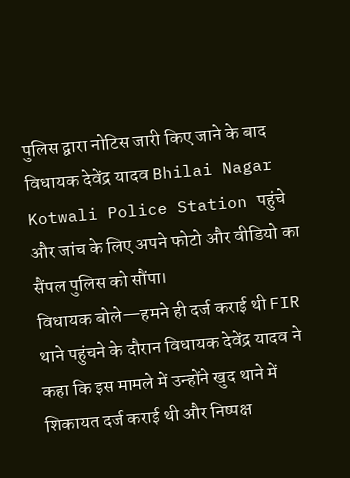पुलिस द्वारा नोटिस जारी किए जाने के बाद विधायक देवेंद्र यादव Bhilai Nagar Kotwali Police Station पहुंचे और जांच के लिए अपने फोटो और वीडियो का सैंपल पुलिस को सौंपा।
विधायक बोले—हमने ही दर्ज कराई थी FIR
थाने पहुंचने के दौरान विधायक देवेंद्र यादव ने कहा कि इस मामले में उन्होंने खुद थाने में शिकायत दर्ज कराई थी और निष्पक्ष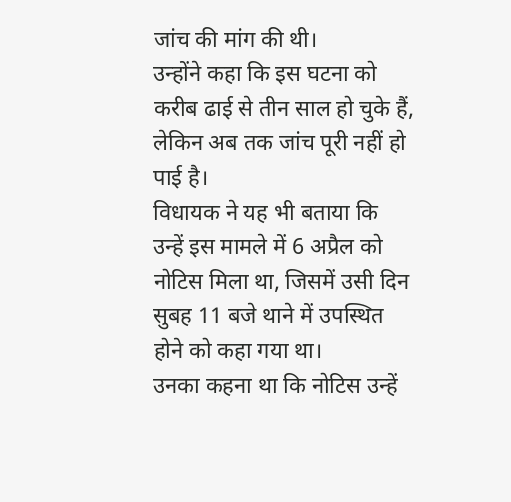जांच की मांग की थी।
उन्होंने कहा कि इस घटना को करीब ढाई से तीन साल हो चुके हैं, लेकिन अब तक जांच पूरी नहीं हो पाई है।
विधायक ने यह भी बताया कि उन्हें इस मामले में 6 अप्रैल को नोटिस मिला था, जिसमें उसी दिन सुबह 11 बजे थाने में उपस्थित होने को कहा गया था।
उनका कहना था कि नोटिस उन्हें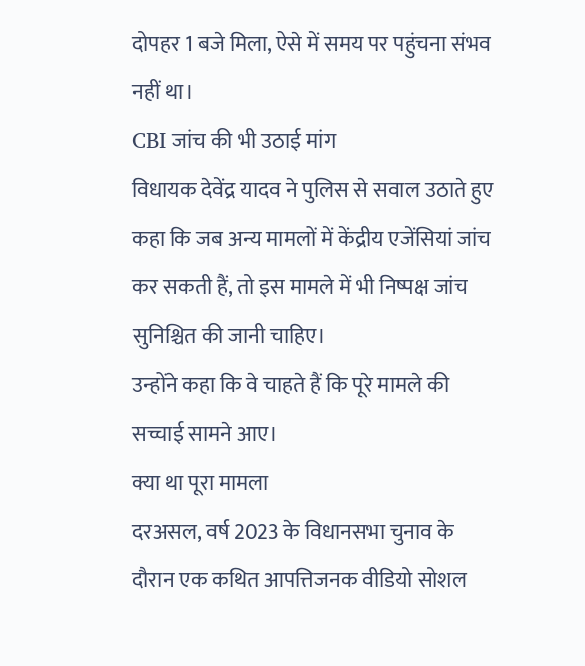दोपहर 1 बजे मिला, ऐसे में समय पर पहुंचना संभव नहीं था।
CBI जांच की भी उठाई मांग
विधायक देवेंद्र यादव ने पुलिस से सवाल उठाते हुए कहा कि जब अन्य मामलों में केंद्रीय एजेंसियां जांच कर सकती हैं, तो इस मामले में भी निष्पक्ष जांच सुनिश्चित की जानी चाहिए।
उन्होंने कहा कि वे चाहते हैं कि पूरे मामले की सच्चाई सामने आए।
क्या था पूरा मामला
दरअसल, वर्ष 2023 के विधानसभा चुनाव के दौरान एक कथित आपत्तिजनक वीडियो सोशल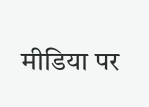मीडिया पर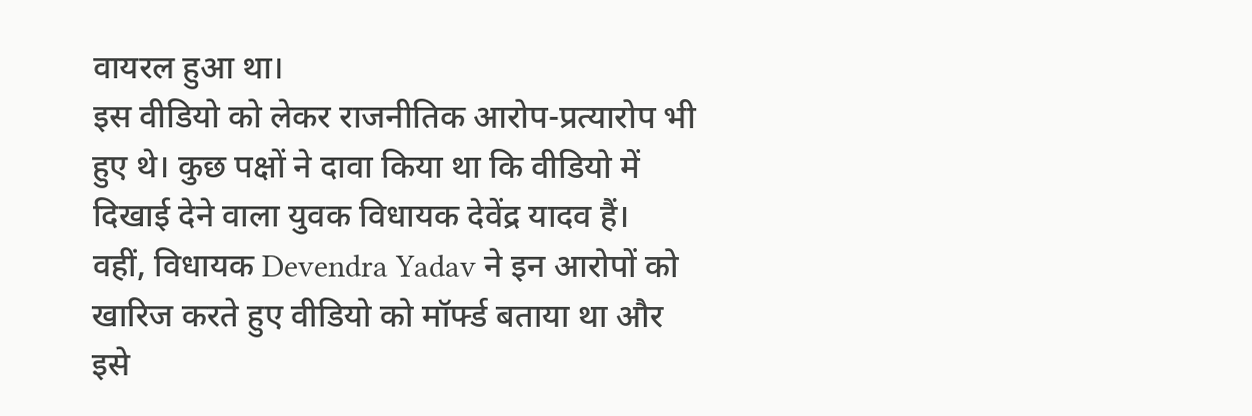वायरल हुआ था।
इस वीडियो को लेकर राजनीतिक आरोप-प्रत्यारोप भी हुए थे। कुछ पक्षों ने दावा किया था कि वीडियो में दिखाई देने वाला युवक विधायक देवेंद्र यादव हैं।
वहीं, विधायक Devendra Yadav ने इन आरोपों को खारिज करते हुए वीडियो को मॉर्फ्ड बताया था और इसे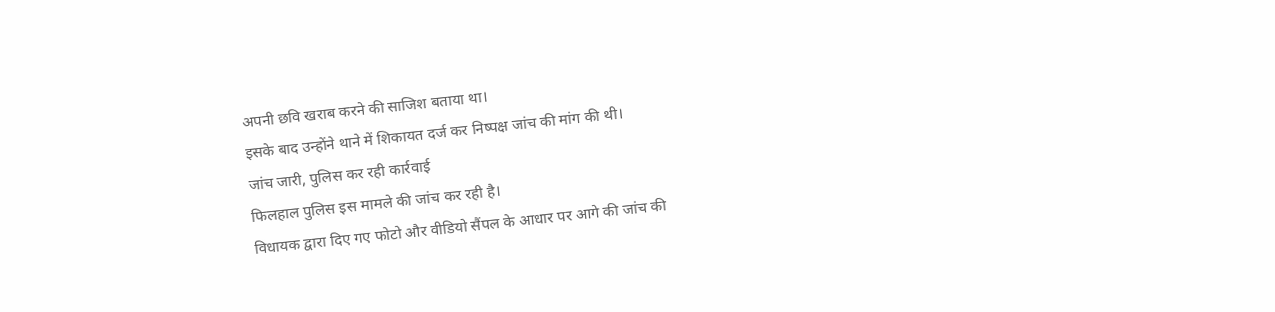अपनी छवि खराब करने की साजिश बताया था।
इसके बाद उन्होंने थाने में शिकायत दर्ज कर निष्पक्ष जांच की मांग की थी।
जांच जारी, पुलिस कर रही कार्रवाई
फिलहाल पुलिस इस मामले की जांच कर रही है।
विधायक द्वारा दिए गए फोटो और वीडियो सैंपल के आधार पर आगे की जांच की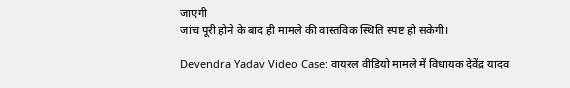जाएगी
जांच पूरी होने के बाद ही मामले की वास्तविक स्थिति स्पष्ट हो सकेगी।

Devendra Yadav Video Case: वायरल वीडियो मामले में विधायक देवेंद्र यादव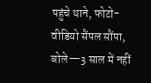पहुंचे थाने, फोटो-वीडियो सैंपल सौंपा, बोले—3 साल में नहीं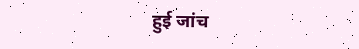हुई जांच